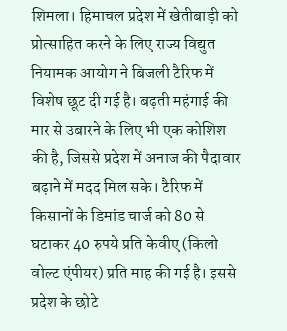शिमला। हिमाचल प्रदेश में खेतीबाड़ी को प्रोत्साहित करने के लिए राज्य विद्युत नियामक आयोग ने बिजली टैरिफ में विशेष छूट दी गई है। बढ़ती महंगाई की मार से उबारने के लिए भी एक कोशिश की है, जिससे प्रदेश में अनाज की पैदावार बढ़ाने में मदद मिल सके। टैरिफ में किसानों के डिमांड चार्ज को 80 से घटाकर 40 रुपये प्रति केवीए (किलो वोल्ट एंपीयर) प्रति माह की गई है। इससे प्रदेश के छोटे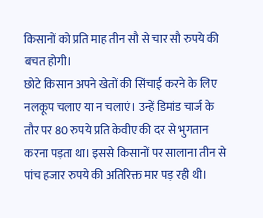किसानों को प्रति माह तीन सौ से चार सौ रुपये की बचत होगी।
छोटे किसान अपने खेतों की सिंचाई करने के लिए नलकूप चलाए या न चलाएं। उन्हें डिमांड चार्ज के तौर पर 80 रुपये प्रति केवीए की दर से भुगतान करना पड़ता था। इससे किसानों पर सालाना तीन से पांच हजार रुपये की अतिरिक्त मार पड़ रही थी।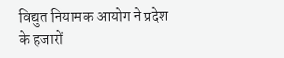विद्युत नियामक आयोग ने प्रदेश के हजारों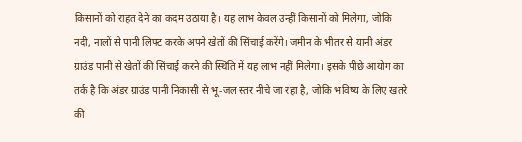किसानों को राहत देने का कदम उठाया है। यह लाभ केवल उन्हीं किसानों को मिलेगा, जोकि नदी, नालों से पानी लिफ्ट करके अपने खेतों की सिंचाई करेंगे। जमीन के भीतर से यानी अंडर ग्राउंड पानी से खेतों की सिंचाई करने की स्थिति में यह लाभ नहीं मिलेगा। इसके पीछे आयोग का तर्क है कि अंडर ग्राउंड पानी निकासी से भू-जल स्तर नीचे जा रहा है, जोकि भविष्य के लिए खतरे की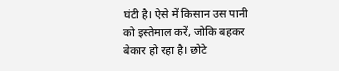घंटी है। ऐसे में किसान उस पानी को इस्तेमाल करें, जोकि बहकर बेकार हो रहा है। छोटे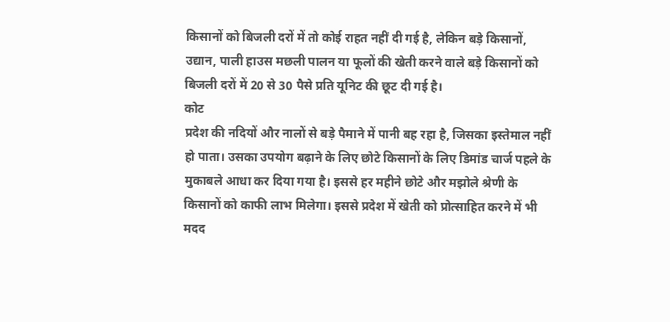किसानों को बिजली दरों में तो कोई राहत नहीं दी गई है, लेकिन बड़े किसानों, उद्यान, पाली हाउस मछली पालन या फूलों की खेती करने वाले बड़े किसानों को बिजली दरों में 20 से 30 पैसे प्रति यूनिट की छूट दी गई है।
कोट
प्रदेश की नदियों और नालों से बड़े पैमाने में पानी बह रहा है, जिसका इस्तेमाल नहीं हो पाता। उसका उपयोग बढ़ाने के लिए छोटे किसानों के लिए डिमांड चार्ज पहले के मुकाबले आधा कर दिया गया है। इससे हर महीने छोटे और मझोले श्रेणी के किसानों को काफी लाभ मिलेगा। इससे प्रदेश में खेती को प्रोत्साहित करने में भी मदद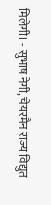मिलेगी। - सुभाष नेगी, चेयरमैन राज्य विद्युत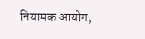नियामक आयोग,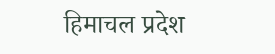हिमाचल प्रदेश